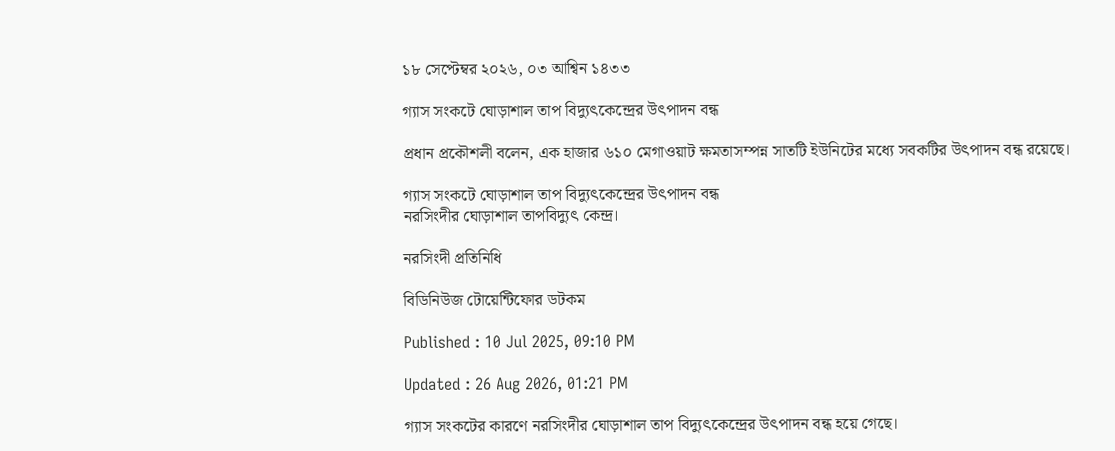১৮ সেপ্টেম্বর ২০২৬, ০৩ আশ্বিন ১৪৩৩

গ্যাস সংকটে ঘোড়াশাল তাপ বিদ্যুৎকেন্দ্রের উৎপাদন বন্ধ

প্রধান প্রকৌশলী বলেন, এক হাজার ৬১০ মেগাওয়াট ক্ষমতাসম্পন্ন সাতটি ইউনিটের মধ্যে সবকটির উৎপাদন বন্ধ রয়েছে।

গ্যাস সংকটে ঘোড়াশাল তাপ বিদ্যুৎকেন্দ্রের উৎপাদন বন্ধ
নরসিংদীর ঘোড়াশাল তাপবিদ্যুৎ কেন্দ্র।

নরসিংদী প্রতিনিধি

বিডিনিউজ টোয়েন্টিফোর ডটকম

Published : 10 Jul 2025, 09:10 PM

Updated : 26 Aug 2026, 01:21 PM

গ্যাস সংকটের কারণে নরসিংদীর ঘোড়াশাল তাপ বিদ্যুৎকেন্দ্রের উৎপাদন বন্ধ হয়ে গেছে।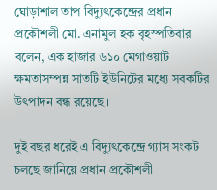ঘোড়াশাল তাপ বিদ্যুৎকেন্দ্রের প্রধান প্রকৌশলী মো. এনামুল হক বৃহস্পতিবার বলেন, এক হাজার ৬১০ মেগাওয়াট ক্ষমতাসম্পন্ন সাতটি ইউনিটের মধ্যে সবকটির উৎপাদন বন্ধ রয়েছে।

দুই বছর ধরেই এ বিদ্যুৎকেন্দ্রে গ্যাস সংকট চলছে জানিয়ে প্রধান প্রকৌশলী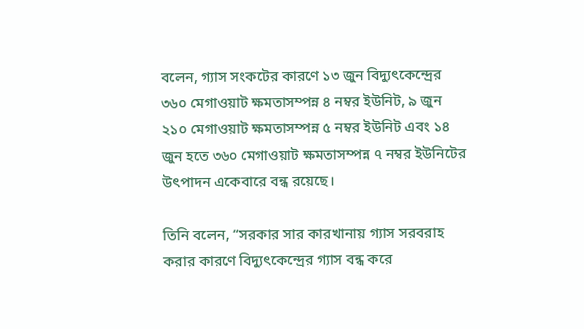বলেন, গ্যাস সংকটের কারণে ১৩ জুন বিদ্যুৎকেন্দ্রের ৩৬০ মেগাওয়াট ক্ষমতাসম্পন্ন ৪ নম্বর ইউনিট, ৯ জুন ২১০ মেগাওয়াট ক্ষমতাসম্পন্ন ৫ নম্বর ইউনিট এবং ১৪ জুন হতে ৩৬০ মেগাওয়াট ক্ষমতাসম্পন্ন ৭ নম্বর ইউনিটের উৎপাদন একেবারে বন্ধ রয়েছে।

তিনি বলেন, “সরকার সার কারখানায় গ্যাস সরবরাহ করার কারণে বিদ্যুৎকেন্দ্রের গ্যাস বন্ধ করে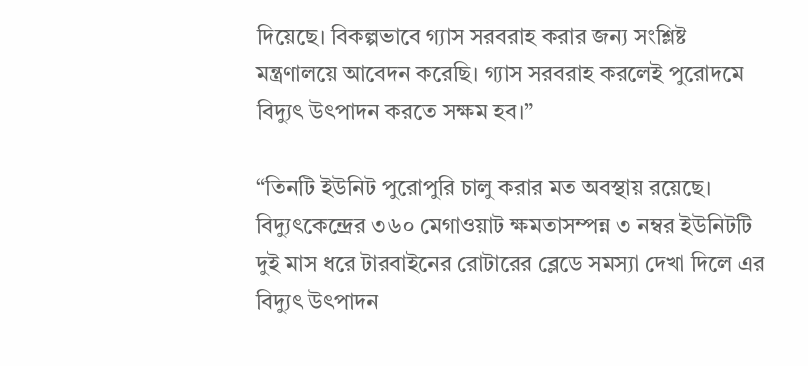দিয়েছে। বিকল্পভাবে গ্যাস সরবরাহ করার জন্য সংশ্লিষ্ট মন্ত্রণালয়ে আবেদন করেছি। গ্যাস সরবরাহ করলেই পুরোদমে বিদ্যুৎ উৎপাদন করতে সক্ষম হব।”

“তিনটি ইউনিট পুরোপুরি চালু করার মত অবস্থায় রয়েছে। বিদ্যুৎকেন্দ্রের ৩৬০ মেগাওয়াট ক্ষমতাসম্পন্ন ৩ নম্বর ইউনিটটি দুই মাস ধরে টারবাইনের রোটারের ব্লেডে সমস্যা দেখা দিলে এর বিদ্যুৎ উৎপাদন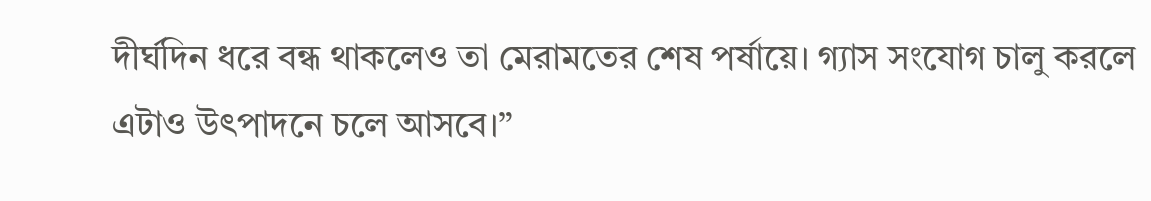দীর্ঘদিন ধরে বন্ধ থাকলেও তা মেরামতের শেষ পর্ষায়ে। গ্যাস সংযোগ চালু করলে এটাও উৎপাদনে চলে আসবে।”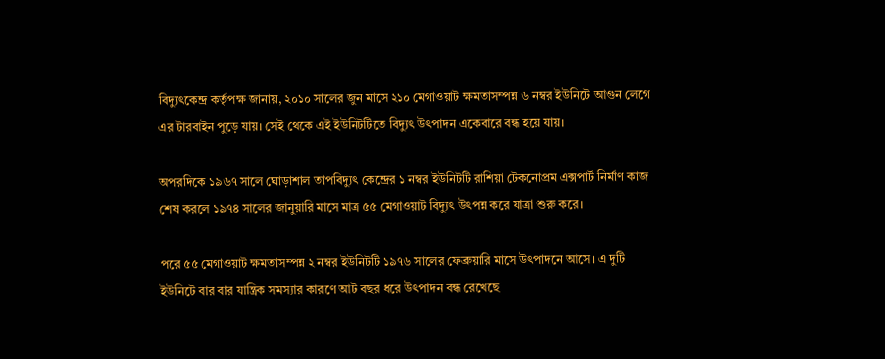বিদ্যুৎকেন্দ্র কর্তৃপক্ষ জানায়, ২০১০ সালের জুন মাসে ২১০ মেগাওয়াট ক্ষমতাসম্পন্ন ৬ নম্বর ইউনিটে আগুন লেগে এর টারবাইন পুড়ে যায়। সেই থেকে এই ইউনিটটিতে বিদ্যুৎ উৎপাদন একেবারে বন্ধ হয়ে যায়।

অপরদিকে ১৯৬৭ সালে ঘোড়াশাল তাপবিদ্যুৎ কেন্দ্রের ১ নম্বর ইউনিটটি রাশিয়া টেকনোপ্রম এক্সপার্ট নির্মাণ কাজ শেষ করলে ১৯৭৪ সালের জানুয়ারি মাসে মাত্র ৫৫ মেগাওয়াট বিদ্যুৎ উৎপন্ন করে যাত্রা শুরু করে।

পরে ৫৫ মেগাওয়াট ক্ষমতাসম্পন্ন ২ নম্বর ইউনিটটি ১৯৭৬ সালের ফেব্রুয়ারি মাসে উৎপাদনে আসে। এ দুটি ইউনিটে বার বার যান্ত্রিক সমস্যার কারণে আট বছর ধরে উৎপাদন বন্ধ রেখেছে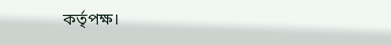কর্তৃপক্ষ।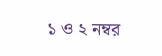১ ও ২ নম্বর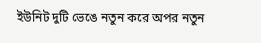ইউনিট দুটি ভেঙে নতুন করে অপর নতুন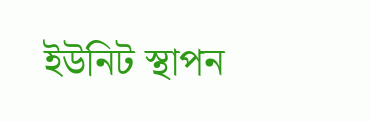ইউনিট স্থাপন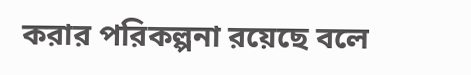করার পরিকল্পনা রয়েছে বলে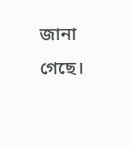জানা গেছে।